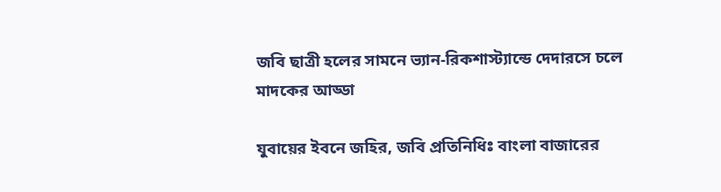জবি ছাত্রী হলের সামনে ভ্যান-রিকশাস্ট্যান্ডে দেদারসে চলে মাদকের আড্ডা

যুবায়ের ইবনে জহির, জবি প্রতিনিধিঃ বাংলা বাজারের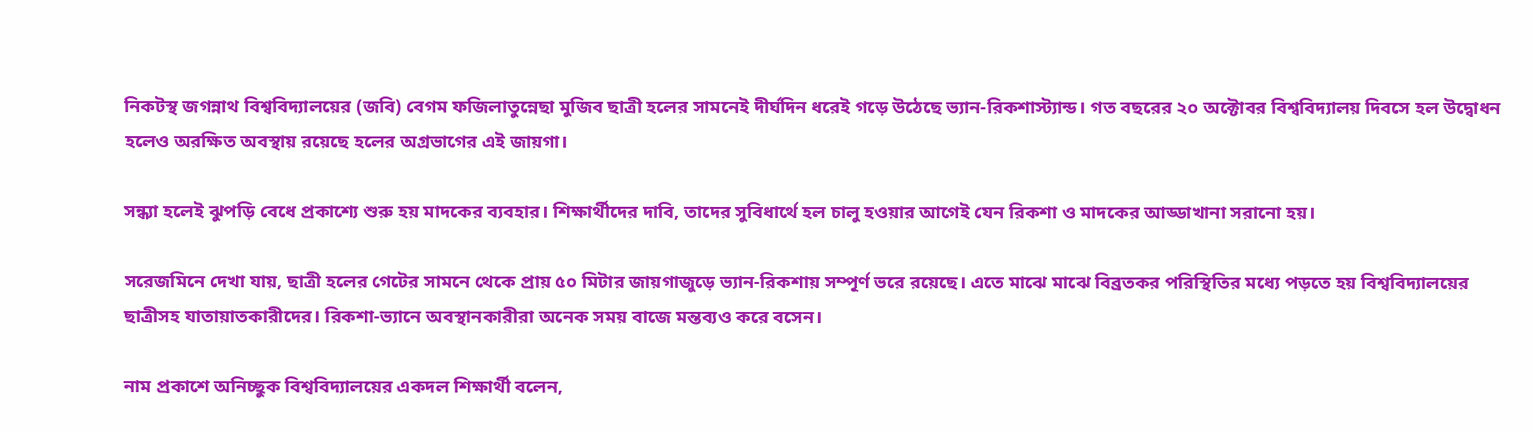নিকটস্থ জগন্নাথ বিশ্ববিদ্যালয়ের (জবি) বেগম ফজিলাতুন্নেছা মুজিব ছাত্রী হলের সামনেই দীর্ঘদিন ধরেই গড়ে উঠেছে ভ্যান-রিকশাস্ট্যান্ড। গত বছরের ২০ অক্টোবর বিশ্ববিদ্যালয় দিবসে হল উদ্বোধন হলেও অরক্ষিত অবস্থায় রয়েছে হলের অগ্রভাগের এই জায়গা।

সন্ধ্যা হলেই ঝুপড়ি বেধে প্রকাশ্যে শুরু হয় মাদকের ব্যবহার। শিক্ষার্থীদের দাবি, তাদের সুবিধার্থে হল চালু হওয়ার আগেই যেন রিকশা ও মাদকের আড্ডাখানা সরানো হয়।

সরেজমিনে দেখা যায়, ছাত্রী হলের গেটের সামনে থেকে প্রায় ৫০ মিটার জায়গাজুড়ে ভ্যান-রিকশায় সম্পূর্ণ ভরে রয়েছে। এতে মাঝে মাঝে বিব্রতকর পরিস্থিতির মধ্যে পড়তে হয় বিশ্ববিদ্যালয়ের ছাত্রীসহ যাতায়াতকারীদের। রিকশা-ভ্যানে অবস্থানকারীরা অনেক সময় বাজে মন্তব্যও করে বসেন।

নাম প্রকাশে অনিচ্ছুক বিশ্ববিদ্যালয়ের একদল শিক্ষার্থী বলেন,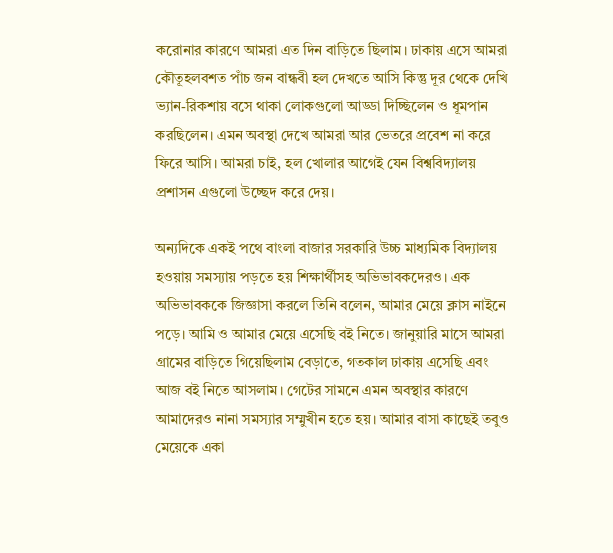করোনার কারণে আমরা এত দিন বাড়িতে ছিলাম। ঢাকায় এসে আমরা কৌতূহলবশত পাঁচ জন বান্ধবী হল দেখতে আসি কিন্তু দূর থেকে দেখি ভ্যান-রিকশায় বসে থাকা লোকগুলো আড্ডা দিচ্ছিলেন ও ধূমপান করছিলেন। এমন অবস্থা দেখে আমরা আর ভেতরে প্রবেশ না করে ফিরে আসি। আমরা চাই, হল খোলার আগেই যেন বিশ্ববিদ্যালয় প্রশাসন এগুলো উচ্ছেদ করে দেয়।

অন্যদিকে একই পথে বাংলা বাজার সরকারি উচ্চ মাধ্যমিক বিদ্যালয় হওয়ায় সমস্যায় পড়তে হয় শিক্ষার্থীসহ অভিভাবকদেরও। এক অভিভাবককে জিজ্ঞাসা করলে তিনি বলেন, আমার মেয়ে ক্লাস নাইনে পড়ে। আমি ও আমার মেয়ে এসেছি বই নিতে। জানুয়ারি মাসে আমরা গ্রামের বাড়িতে গিয়েছিলাম বেড়াতে, গতকাল ঢাকায় এসেছি এবং আজ বই নিতে আসলাম। গেটের সামনে এমন অবস্থার কারণে আমাদেরও নানা সমস্যার সম্মুখীন হতে হয়। আমার বাসা কাছেই তবুও মেয়েকে একা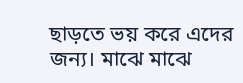ছাড়তে ভয় করে এদের জন্য। মাঝে মাঝে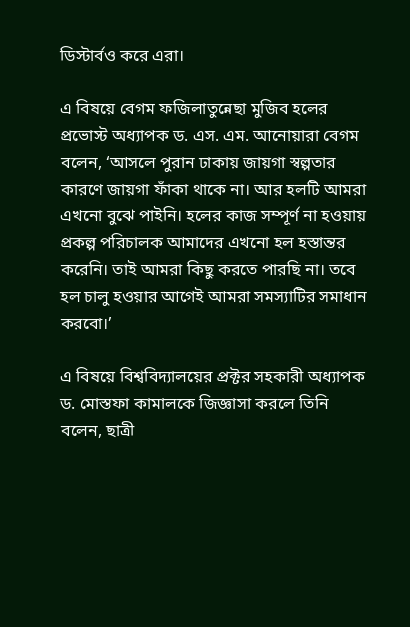ডিস্টার্বও করে এরা।

এ বিষয়ে বেগম ফজিলাতুন্নেছা মুজিব হলের প্রভোস্ট অধ্যাপক ড. এস. এম. আনোয়ারা বেগম বলেন, ‘আসলে পুরান ঢাকায় জায়গা স্বল্পতার কারণে জায়গা ফাঁকা থাকে না। আর হলটি আমরা এখনো বুঝে পাইনি। হলের কাজ সম্পূর্ণ না হওয়ায় প্রকল্প পরিচালক আমাদের এখনো হল হস্তান্তর করেনি। তাই আমরা কিছু করতে পারছি না। তবে হল চালু হওয়ার আগেই আমরা সমস্যাটির সমাধান করবো।’

এ বিষয়ে বিশ্ববিদ্যালয়ের প্রক্টর সহকারী অধ্যাপক ড. মোস্তফা কামালকে জিজ্ঞাসা করলে তিনি বলেন, ছাত্রী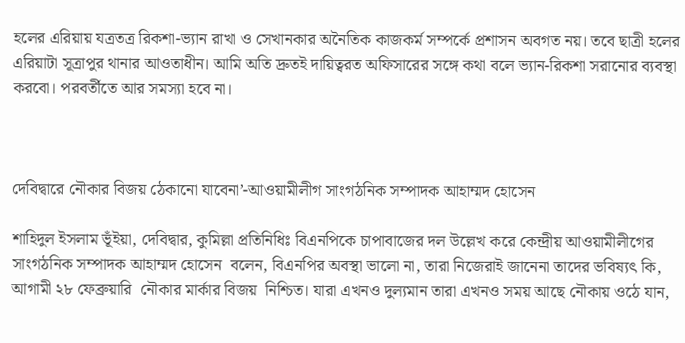হলের এরিয়ায় যত্রতত্র রিকশা-ভ্যান রাখা ও সেখানকার অনৈতিক কাজকর্ম সম্পর্কে প্রশাসন অবগত নয়। তবে ছাত্রী হলের এরিয়াটা সূত্রাপুর থানার আওতাধীন। আমি অতি দ্রুতই দায়িত্বরত অফিসারের সঙ্গে কথা বলে ভ্যান-রিকশা সরানোর ব্যবস্থা করবো। পরবর্তীতে আর সমস্যা হবে না।



দেবিদ্বারে নৌকার বিজয় ঠেকানো যাবেনা’-আওয়ামীলীগ সাংগঠনিক সম্পাদক আহাম্মদ হোসেন

শাহিদুল ইসলাম ভূঁইয়া, দেবিদ্বার, কুমিল্লা প্রতিনিধিঃ বিএনপিকে চাপাবাজের দল উল্লেখ করে কেন্দ্রীয় আওয়ামীলীগের সাংগঠনিক সম্পাদক আহাম্মদ হোসেন  বলেন, বিএনপির অবস্থা ভালো না, তারা নিজেরাই জানেনা তাদের ভবিষ্যৎ কি,  আগামী ২৮ ফেব্রুয়ারি  নৌকার মার্কার বিজয়  নিশ্চিত। যারা এখনও দুল্যমান তারা এখনও সময় আছে নৌকায় ওঠে যান,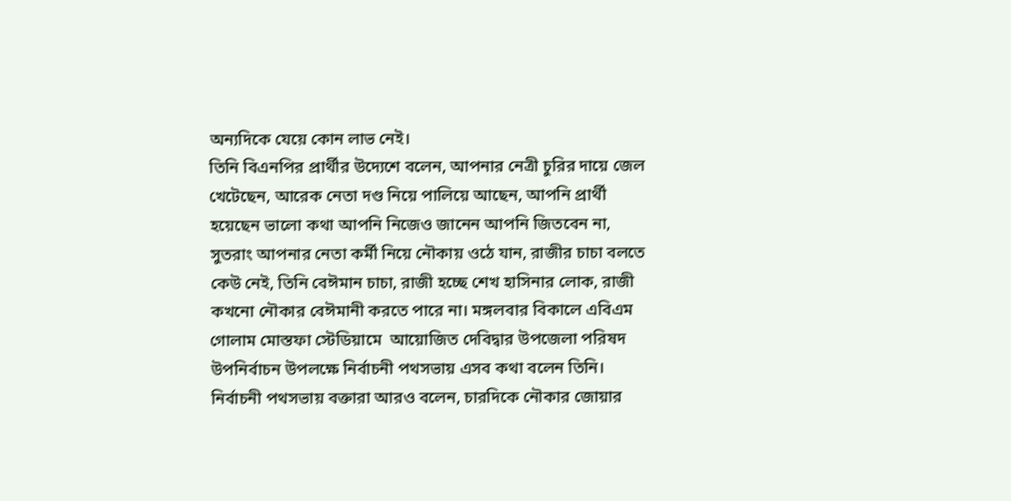অন্যদিকে যেয়ে কোন লাভ নেই।
তিনি বিএনপির প্রার্থীর উদ্যেশে বলেন, আপনার নেত্রী চুরির দায়ে জেল খেটেছেন, আরেক নেতা দণ্ড নিয়ে পালিয়ে আছেন, আপনি প্রার্থী হয়েছেন ভালো কথা আপনি নিজেও জানেন আপনি জিতবেন না, সুতরাং আপনার নেতা কর্মী নিয়ে নৌকায় ওঠে যান, রাজীর চাচা বলতে কেউ নেই, তিনি বেঈমান চাচা, রাজী হচ্ছে শেখ হাসিনার লোক, রাজী কখনো নৌকার বেঈমানী করতে পারে না। মঙ্গলবার বিকালে এবিএম গোলাম মোস্তফা স্টেডিয়ামে  আয়োজিত দেবিদ্বার উপজেলা পরিষদ উপনির্বাচন উপলক্ষে নির্বাচনী পথসভায় এসব কথা বলেন তিনি।
নির্বাচনী পথসভায় বক্তারা আরও বলেন, চারদিকে নৌকার জোয়ার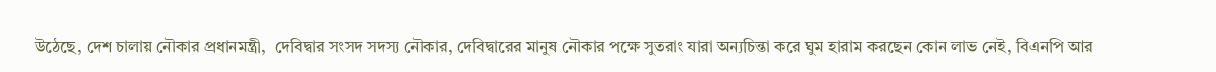উঠেছে, দেশ চালায় নৌকার প্রধানমন্ত্রী,  দেবিদ্বার সংসদ সদস্য নৌকার, দেবিদ্বারের মানুষ নৌকার পক্ষে সুতরাং যারা অন্যচিন্তা করে ঘুম হারাম করছেন কোন লাভ নেই, বিএনপি আর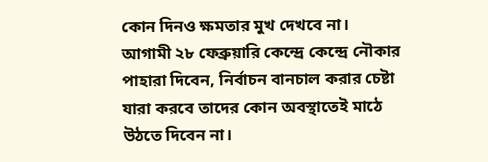কোন দিনও ক্ষমতার মুখ দেখবে না।
আগামী ২৮ ফেব্রুয়ারি কেন্দ্রে কেন্দ্রে নৌকার পাহারা দিবেন, নির্বাচন বানচাল করার চেষ্টা  যারা করবে তাদের কোন অবস্থাতেই মাঠে উঠতে দিবেন না।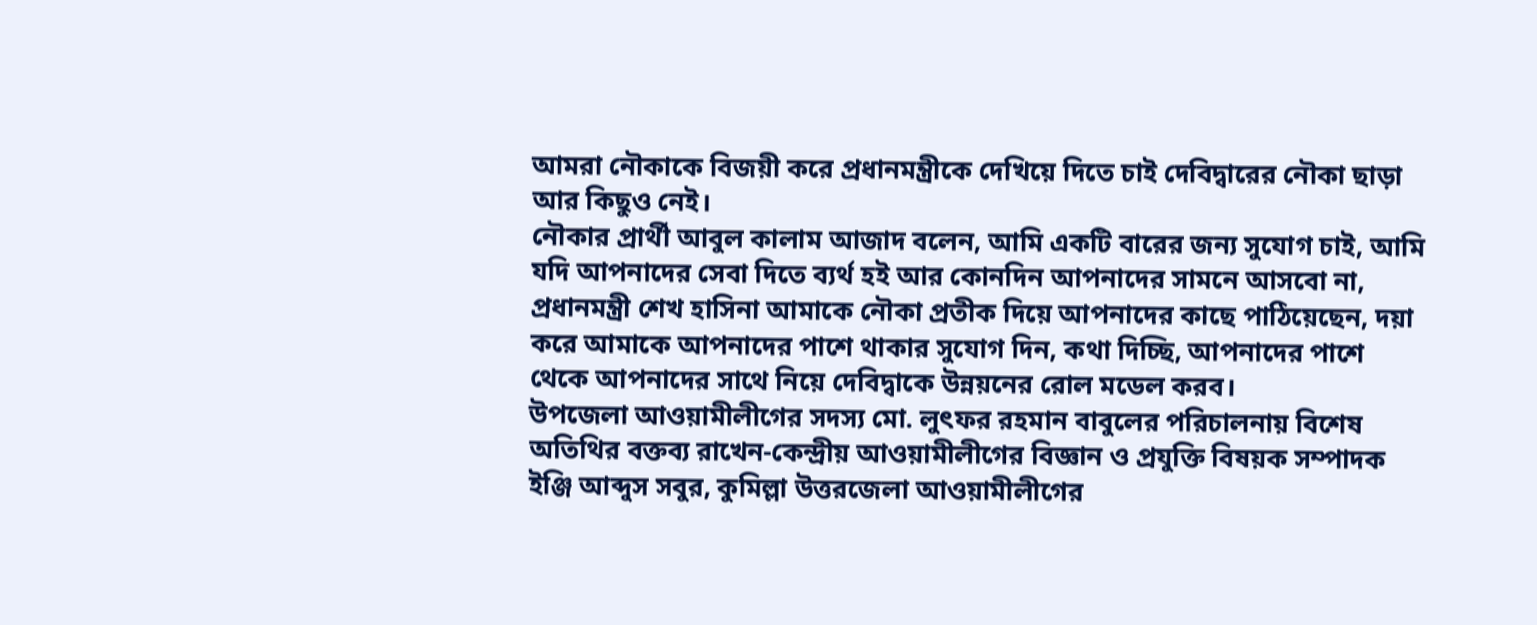আমরা নৌকাকে বিজয়ী করে প্রধানমন্ত্রীকে দেখিয়ে দিতে চাই দেবিদ্বারের নৌকা ছাড়া আর কিছুও নেই।
নৌকার প্রার্থী আবুল কালাম আজাদ বলেন, আমি একটি বারের জন্য সুযোগ চাই, আমি যদি আপনাদের সেবা দিতে ব্যর্থ হই আর কোনদিন আপনাদের সামনে আসবো না, প্রধানমন্ত্রী শেখ হাসিনা আমাকে নৌকা প্রতীক দিয়ে আপনাদের কাছে পাঠিয়েছেন, দয়া করে আমাকে আপনাদের পাশে থাকার সুযোগ দিন, কথা দিচ্ছি, আপনাদের পাশে থেকে আপনাদের সাথে নিয়ে দেবিদ্বাকে উন্নয়নের রোল মডেল করব।
উপজেলা আওয়ামীলীগের সদস্য মো. লুৎফর রহমান বাবুলের পরিচালনায় বিশেষ অতিথির বক্তব্য রাখেন-কেন্দ্রীয় আওয়ামীলীগের বিজ্ঞান ও প্রযুক্তি বিষয়ক সম্পাদক ইঞ্জি আব্দুস সবুর, কুমিল্লা উত্তরজেলা আওয়ামীলীগের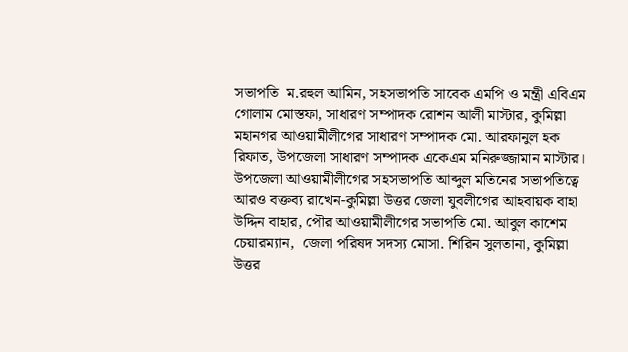সভাপতি  ম.রহুল আমিন, সহসভাপতি সাবেক এমপি ও মন্ত্রী এবিএম গোলাম মোস্তফা, সাধারণ সম্পাদক রোশন আলী মাস্টার, কুমিল্লা মহানগর আওয়ামীলীগের সাধারণ সম্পাদক মো. আরফানুল হক রিফাত, উপজেলা সাধারণ সম্পাদক একেএম মনিরুজ্জামান মাস্টার।
উপজেলা আওয়ামীলীগের সহসভাপতি আব্দুল মতিনের সভাপতিত্বে আরও বক্তব্য রাখেন-কুমিল্লা উত্তর জেলা যুবলীগের আহবায়ক বাহা উদ্দিন বাহার, পৌর আওয়ামীলীগের সভাপতি মো. আবুল কাশেম চেয়ারম্যান,  জেলা পরিষদ সদস্য মোসা. শিরিন সুলতানা, কুমিল্লা উত্তর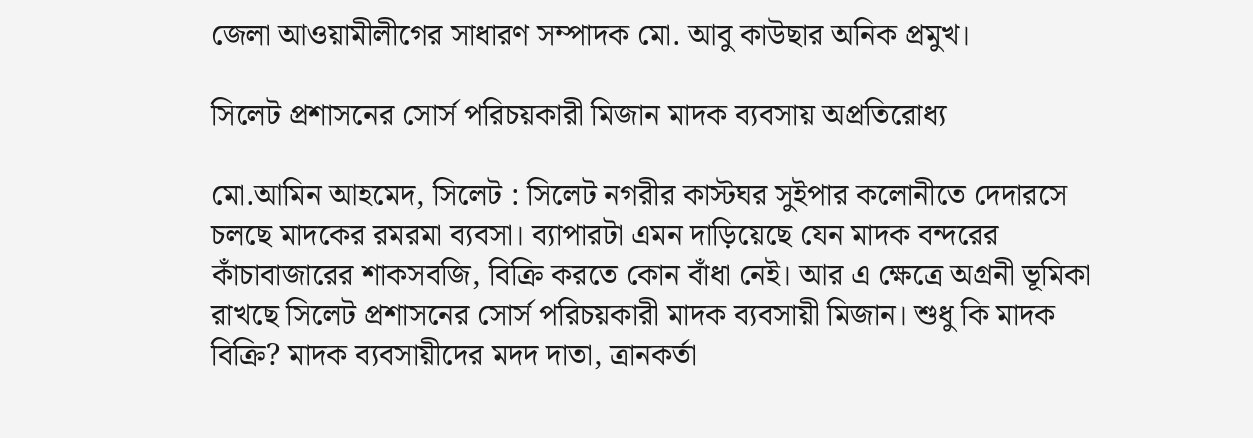জেলা আওয়ামীলীগের সাধারণ সম্পাদক মো. আবু কাউছার অনিক প্রমুখ।

সিলেট প্রশাসনের সোর্স পরিচয়কারী মিজান মাদক ব্যবসায় অপ্রতিরোধ্য

মো.আমিন আহমেদ, সিলেট : সিলেট নগরীর কাস্টঘর সুইপার কলোনীতে দেদারসে চলছে মাদকের রমরমা ব্যবসা। ব্যাপারটা এমন দাড়িয়েছে যেন মাদক বন্দরের কাঁচাবাজারের শাকসবজি, বিক্রি করতে কোন বাঁধা নেই। আর এ ক্ষেত্রে অগ্রনী ভূমিকা রাখছে সিলেট প্রশাসনের সোর্স পরিচয়কারী মাদক ব্যবসায়ী মিজান। শুধু কি মাদক বিক্রি? মাদক ব্যবসায়ীদের মদদ দাতা, ত্রানকর্তা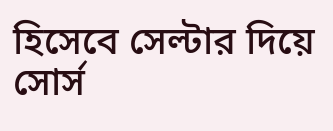হিসেবে সেল্টার দিয়ে সোর্স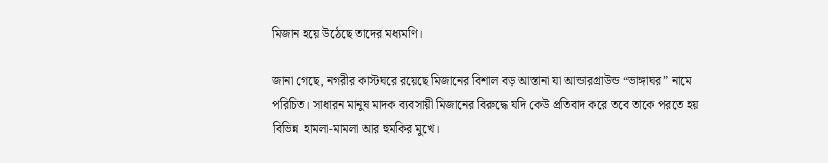মিজান হয়ে উঠেছে তাদের মধ্যমণি।

জানা গেছে, নগরীর কাস্টঘরে রয়েছে মিজানের বিশাল বড় আস্তানা যা আন্ডারগ্রাউন্ড “ভাঙ্গাঘর” নামে পরিচিত। সাধারন মানুষ মাদক ব্যবসায়ী মিজানের বিরুদ্ধে যদি কেউ প্রতিবাদ করে তবে তাকে পরতে হয় বিভিন্ন  হামলা-মামলা আর হুমকির মুখে।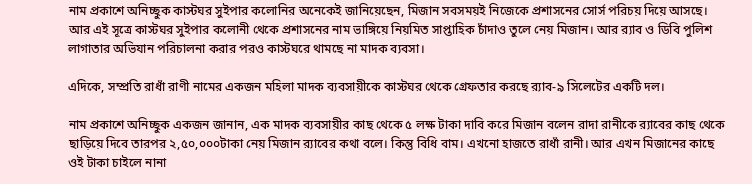নাম প্রকাশে অনিচ্ছুক কাস্টঘর সুইপার কলোনির অনেকেই জানিয়েছেন, মিজান সবসময়ই নিজেকে প্রশাসনের সোর্স পরিচয় দিয়ে আসছে। আর এই সূত্রে কাস্টঘর সুইপার কলোনী থেকে প্রশাসনের নাম ভাঙ্গিয়ে নিয়মিত সাপ্তাহিক চাঁদাও তুলে নেয় মিজান। আর র‌্যাব ও ডিবি পুলিশ লাগাতার অভিযান পরিচালনা করার পরও কাস্টঘরে থামছে না মাদক ব্যবসা।

এদিকে, সম্প্রতি রাধাঁ রাণী নামের একজন মহিলা মাদক ব্যবসায়ীকে কাস্টঘর থেকে গ্রেফতার করছে র‌্যাব-৯ সিলেটের একটি দল।

নাম প্রকাশে অনিচ্ছুক একজন জানান, এক মাদক ব্যবসায়ীর কাছ থেকে ৫ লক্ষ টাকা দাবি করে মিজান বলেন রাদা রানীকে র‌্যাবের কাছ থেকে ছাড়িয়ে দিবে তারপর ২,৫০,০০০টাকা নেয় মিজান র‌্যাবের কথা বলে। কিন্তু বিধি বাম। এখনো হাজতে রাধাঁ রানী। আর এখন মিজানের কাছে ওই টাকা চাইলে নানা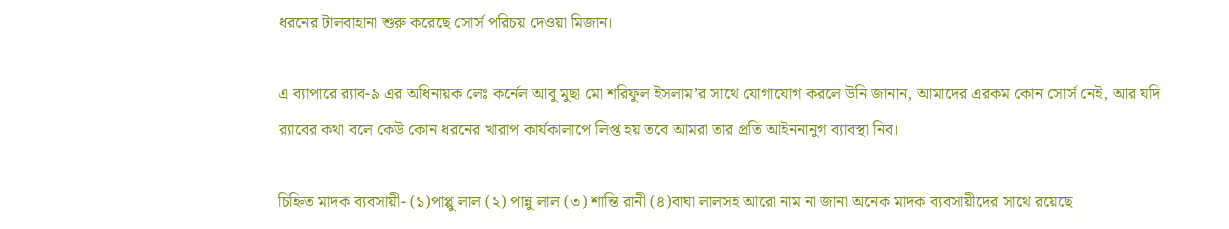ধরনের টালবাহানা শুরু করেছে সোর্স পরিচয় দেওয়া মিজান।

এ ব্যাপারে র‌্যাব-৯ এর অধিনায়ক লেঃ কর্নেল আবু মুছা মো শরিফুল ইসলাম’র সাথে যোগাযোগ করলে উনি জানান, আমাদের এরকম কোন সোর্স নেই, আর যদি র‌্যাবের কথা বলে কেউ কোন ধরনের খারাপ কার্যকালাপে লিপ্ত হয় তবে আমরা তার প্রতি আইননানুগ ব্যাবস্থা নিব।

চিহ্নিত মাদক ব্যবসায়ী- (১)পাপ্পু লাল (২) পান্নু লাল (৩) শান্তি রানী (৪)বাঘা লালসহ আরো নাম না জানা অনেক মাদক ব্যবসায়ীদের সাথে রয়েছে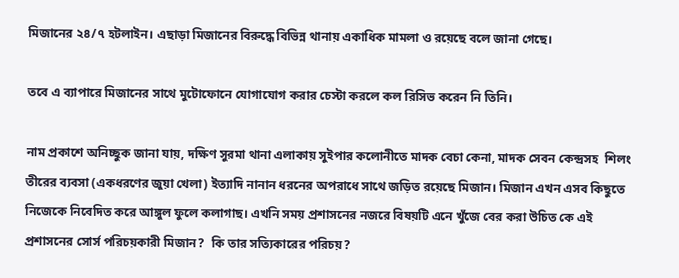মিজানের ২৪/৭ হটলাইন। এছাড়া মিজানের বিরুদ্ধে বিভিন্ন থানায় একাধিক মামলা ও রয়েছে বলে জানা গেছে।

তবে এ ব্যাপারে মিজানের সাথে মুটোফোনে যোগাযোগ করার চেস্টা করলে কল রিসিভ করেন নি তিনি।

নাম প্রকাশে অনিচ্ছুক জানা যায়, দক্ষিণ সুরমা থানা এলাকায় সুইপার কলোনীতে মাদক বেচা কেনা, মাদক সেবন কেন্দ্রসহ  শিলং তীরের ব্যবসা (একধরণের জুয়া খেলা) ইত্যাদি নানান ধরনের অপরাধে সাথে জড়িত রয়েছে মিজান। মিজান এখন এসব কিছুতে নিজেকে নিবেদিত করে আঙ্গুল ফুলে কলাগাছ। এখনি সময় প্রশাসনের নজরে বিষয়টি এনে খুঁজে বের করা উচিত কে এই প্রশাসনের সোর্স পরিচয়কারী মিজান?  কি তার সত্যিকারের পরিচয়?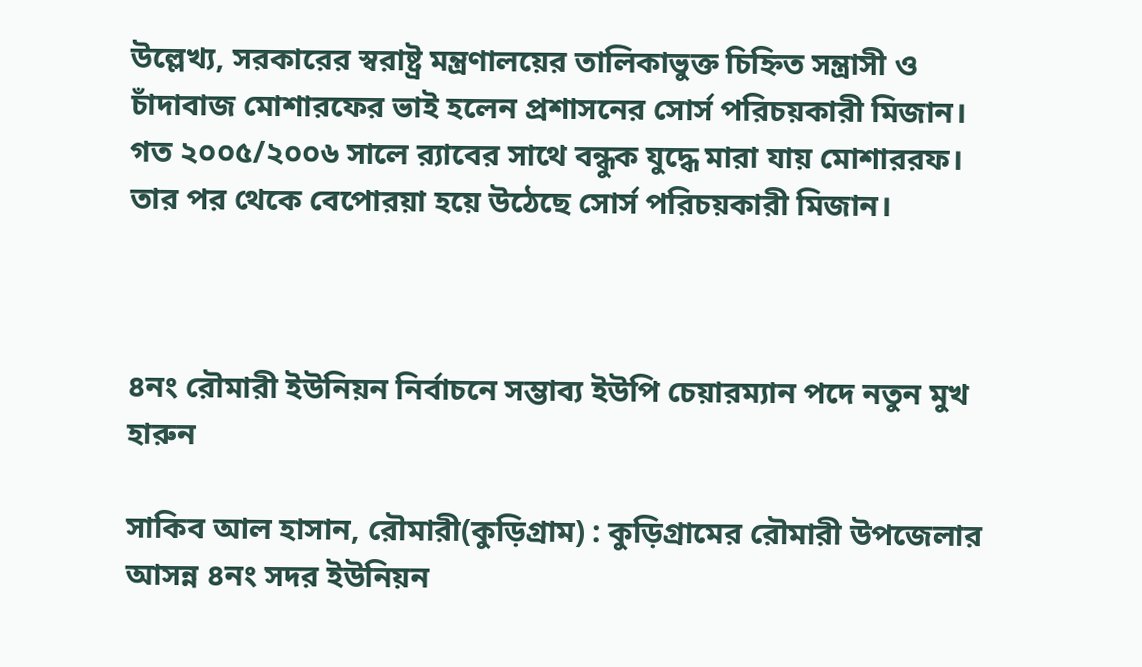উল্লেখ্য, সরকারের স্বরাষ্ট্র মন্ত্রণালয়ের তালিকাভুক্ত চিহ্নিত সন্ত্রাসী ও চাঁদাবাজ মোশারফের ভাই হলেন প্রশাসনের সোর্স পরিচয়কারী মিজান। গত ২০০৫/২০০৬ সালে র‌্যাবের সাথে বন্ধুক যুদ্ধে মারা যায় মোশাররফ। তার পর থেকে বেপোরয়া হয়ে উঠেছে সোর্স পরিচয়কারী মিজান।



৪নং রৌমারী ইউনিয়ন নির্বাচনে সম্ভাব্য ইউপি চেয়ারম্যান পদে নতুন মুখ হারুন

সাকিব আল হাসান, রৌমারী(কুড়িগ্রাম) : কুড়িগ্রামের রৌমারী উপজেলার  আসন্ন ৪নং সদর ইউনিয়ন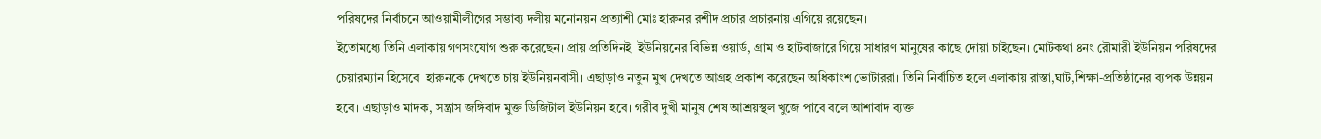পরিষদের নির্বাচনে আওয়ামীলীগের সম্ভাব্য দলীয় মনোনয়ন প্রত্যাশী মোঃ হারুনর রশীদ প্রচার প্রচারনায় এগিয়ে রয়েছেন।
ইতোমধ্যে তিনি এলাকায় গণসংযোগ শুরু করেছেন। প্রায় প্রতিদিনই  ইউনিয়নের বিভিন্ন ওয়ার্ড, গ্রাম ও হাটবাজারে গিয়ে সাধারণ মানুষের কাছে দোয়া চাইছেন। মোটকথা ৪নং রৌমারী ইউনিয়ন পরিষদের চেয়ারম্যান হিসেবে  হারুনকে দেখতে চায় ইউনিয়নবাসী। এছাড়াও নতুন মুখ দেখতে আগ্রহ প্রকাশ করেছেন অধিকাংশ ভোটাররা। তিনি নির্বাচিত হলে এলাকায় রাস্তা,ঘাট,শিক্ষা-প্রতিষ্ঠানের ব্যপক উন্নয়ন হবে। এছাড়াও মাদক, সন্ত্রাস জঙ্গিবাদ মুক্ত ডিজিটাল ইউনিয়ন হবে। গরীব দুখী মানুষ শেষ আশ্রয়স্থল খুজে পাবে বলে আশাবাদ ব্যক্ত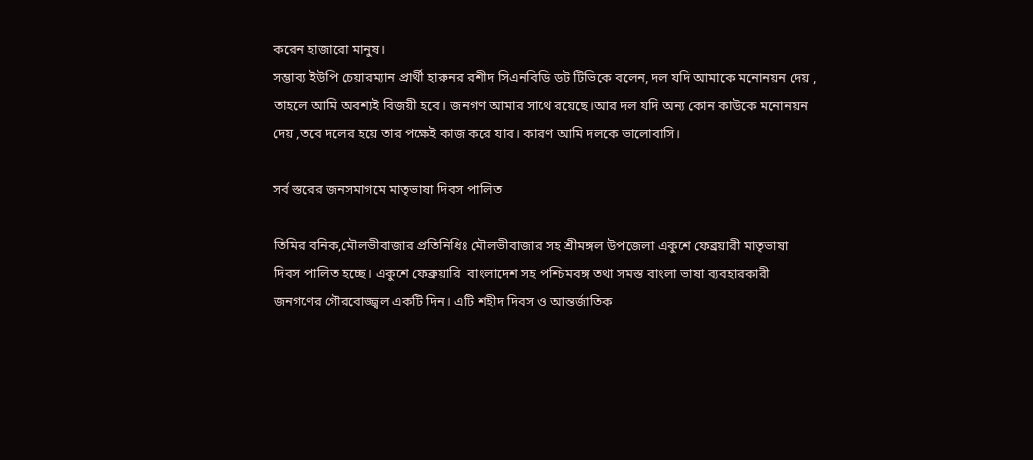করেন হাজারো মানুষ।
সম্ভাব্য ইউপি চেয়ারম্যান প্রার্থী হারুনর রশীদ সিএনবিডি ডট টিভিকে বলেন, দল যদি আমাকে মনোনয়ন দেয় , তাহলে আমি অবশ্যই বিজয়ী হবে। জনগণ আমার সাথে রয়েছে।‌‌‌‌আর দল যদি অন্য কোন কাউকে মনোনয়ন দেয় ,তবে দলের হয়ে তার পক্ষেই কাজ করে যাব। কারণ আমি দলকে ভালোবাসি।

সর্ব স্তরের জনসমাগমে মাতৃভাষা দিবস পালিত

তিমির বনিক,মৌলভীবাজার প্রতিনিধিঃ মৌলভীবাজার সহ শ্রীমঙ্গল উপজেলা একুশে ফেব্রয়ারী মাতৃভাষা দিবস পালিত হচ্ছে। একুশে ফেব্রুয়ারি  বাংলাদেশ সহ পশ্চিমবঙ্গ তথা সমস্ত বাংলা ভাষা ব্যবহারকারী জনগণের গৌরবোজ্জ্বল একটি দিন। এটি শহীদ দিবস ও আন্তর্জাতিক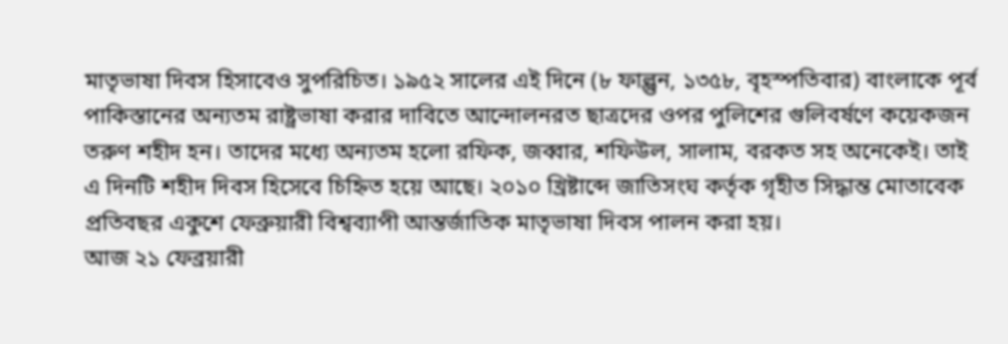মাতৃভাষা দিবস হিসাবেও সুপরিচিত। ১৯৫২ সালের এই দিনে (৮ ফাল্গুন, ১৩৫৮, বৃহস্পতিবার) বাংলাকে পূর্ব পাকিস্তানের অন্যতম রাষ্ট্রভাষা করার দাবিতে আন্দোলনরত ছাত্রদের ওপর পুলিশের গুলিবর্ষণে কয়েকজন তরুণ শহীদ হন। তাদের মধ্যে অন্যতম হলো রফিক, জব্বার, শফিউল, সালাম, বরকত সহ অনেকেই। তাই এ দিনটি শহীদ দিবস হিসেবে চিহ্নিত হয়ে আছে। ২০১০ খ্রিষ্টাব্দে জাতিসংঘ কর্তৃক গৃহীত সিদ্ধান্ত মোতাবেক প্রতিবছর একুশে ফেব্রুয়ারী বিশ্বব্যাপী আন্তর্জাতিক মাতৃভাষা দিবস পালন করা হয়।
আজ ২১ ফেব্রয়ারী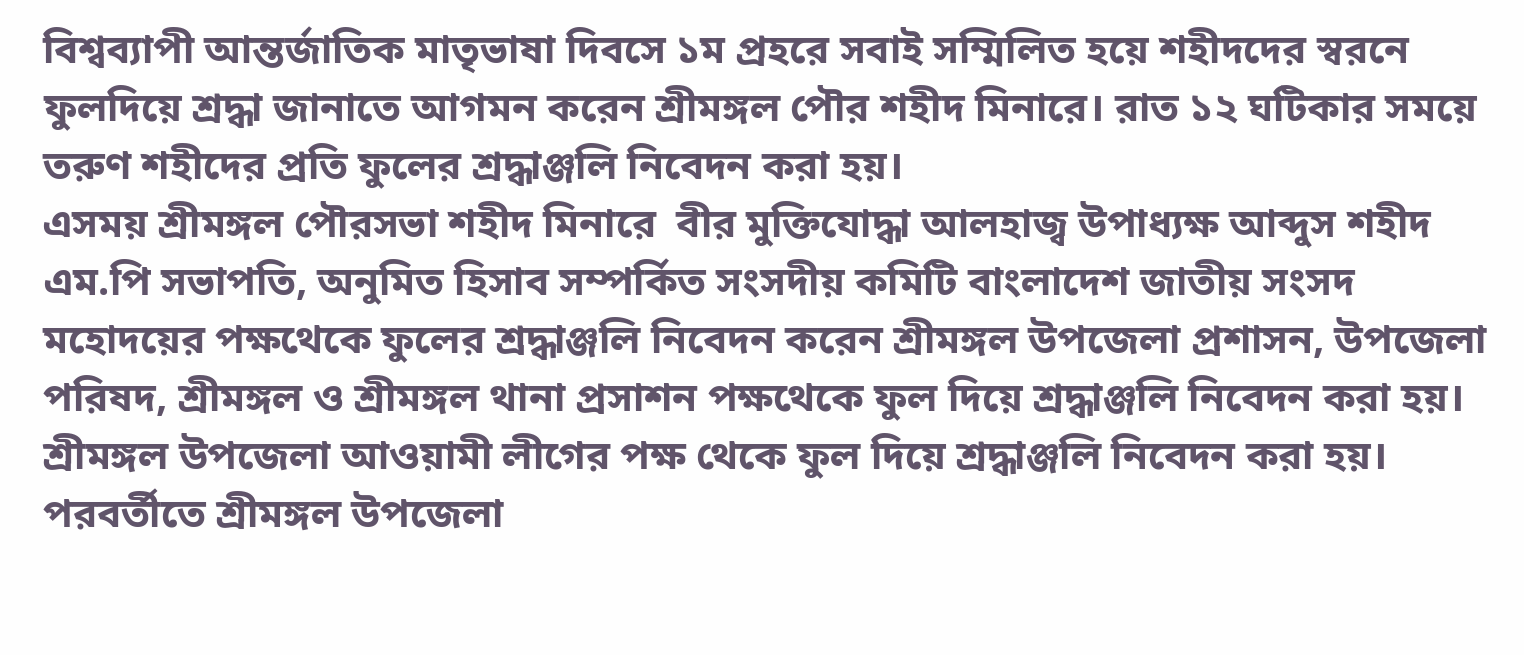বিশ্বব্যাপী আন্তর্জাতিক মাতৃভাষা দিবসে ১ম প্রহরে সবাই সম্মিলিত হয়ে শহীদদের স্বরনে ফুলদিয়ে শ্রদ্ধা জানাতে আগমন করেন শ্রীমঙ্গল পৌর শহীদ মিনারে। রাত ১২ ঘটিকার সময়ে তরুণ শহীদের প্রতি ফুলের শ্রদ্ধাঞ্জলি নিবেদন করা হয়।
এসময় শ্রীমঙ্গল পৌরসভা শহীদ মিনারে  বীর মুক্তিযোদ্ধা আলহাজ্ব উপাধ্যক্ষ আব্দুস শহীদ এম.পি সভাপতি, অনুমিত হিসাব সম্পর্কিত সংসদীয় কমিটি বাংলাদেশ জাতীয় সংসদ মহোদয়ের পক্ষথেকে ফুলের শ্রদ্ধাঞ্জলি নিবেদন করেন শ্রীমঙ্গল উপজেলা প্রশাসন, উপজেলা পরিষদ, শ্রীমঙ্গল ও শ্রীমঙ্গল থানা প্রসাশন পক্ষথেকে ফুল দিয়ে শ্রদ্ধাঞ্জলি নিবেদন করা হয়।
শ্রীমঙ্গল উপজেলা আওয়ামী লীগের পক্ষ থেকে ফুল দিয়ে শ্রদ্ধাঞ্জলি নিবেদন করা হয়। পরবর্তীতে শ্রীমঙ্গল উপজেলা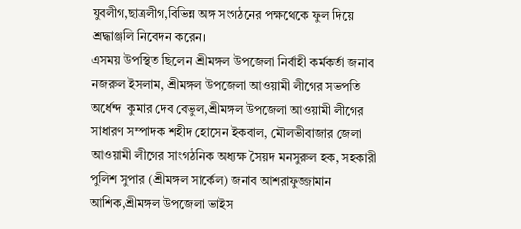যুবলীগ,ছাত্রলীগ,বিভিন্ন অঙ্গ সংগঠনের পক্ষথেকে ফুল দিয়ে শ্রদ্ধাঞ্জলি নিবেদন করেন।
এসময় উপস্থিত ছিলেন শ্রীমঙ্গল উপজেলা নির্বাহী কর্মকর্তা জনাব নজরুল ইসলাম, শ্রীমঙ্গল উপজেলা আওয়ামী লীগের সভপতি অর্ধেন্দ  কুমার দেব বেভুল,শ্রীমঙ্গল উপজেলা আওয়ামী লীগের সাধারণ সম্পাদক শহীদ হোসেন ইকবাল, মৌলভীবাজার জেলা আওয়ামী লীগের সাংগঠনিক অধ্যক্ষ সৈয়দ মনসুরুল হক, সহকারী পুলিশ সুপার (শ্রীমঙ্গল সার্কেল) জনাব আশরাফুজ্জামান আশিক,শ্রীমঙ্গল উপজেলা ভাইস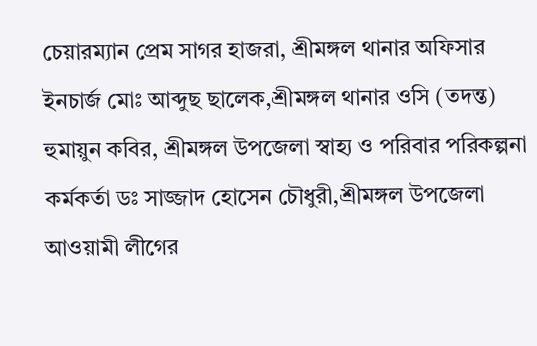চেয়ারম্যান প্রেম সাগর হাজরা, শ্রীমঙ্গল থানার অফিসার ইনচার্জ মোঃ আব্দুছ ছালেক,শ্রীমঙ্গল থানার ওসি (তদন্ত) হুমায়ুন কবির, শ্রীমঙ্গল উপজেলা স্বাহ্য ও পরিবার পরিকল্পনা কর্মকর্তা ডঃ সাজ্জাদ হোসেন চৌধুরী,শ্রীমঙ্গল উপজেলা আওয়ামী লীগের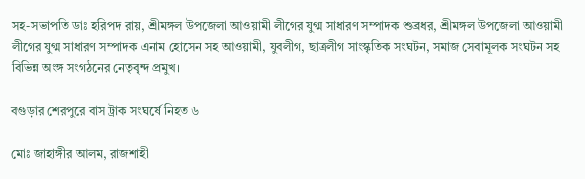সহ-সভাপতি ডাঃ হরিপদ রায়, শ্রীমঙ্গল উপজেলা আওয়ামী লীগের যুগ্ম সাধারণ সম্পাদক শুব্রধর, শ্রীমঙ্গল উপজেলা আওয়ামী লীগের যুগ্ম সাধারণ সম্পাদক এনাম হোসেন সহ আওয়ামী, যুবলীগ, ছাত্রলীগ সাংস্কৃতিক সংঘটন, সমাজ সেবামূলক সংঘটন সহ বিভিন্ন অংঙ্গ সংগঠনের নেতৃবৃন্দ প্রমুখ।

বগুড়ার শেরপুরে বাস ট্রাক সংঘর্ষে নিহত ৬

মোঃ জাহাঙ্গীর আলম, রাজশাহী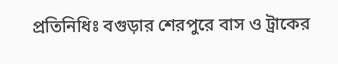প্রতিনিধিঃ বগুড়ার শেরপুরে বাস ও ট্রাকের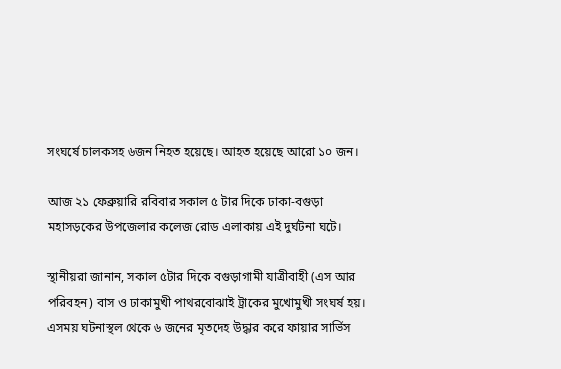সংঘর্ষে চালকসহ ৬জন নিহত হয়েছে। আহত হয়েছে আরো ১০ জন।

আজ ২১ ফেব্রুয়ারি রবিবার সকাল ৫ টার দিকে ঢাকা-বগুড়া মহাসড়কের উপজেলার কলেজ রোড এলাকায় এই দুর্ঘটনা ঘটে।

স্থানীয়রা জানান, সকাল ৫টার দিকে বগুড়াগামী যাত্রীবাহী (এস আর পরিবহন) বাস ও ঢাকামুখী পাথরবোঝাই ট্রাকের মুখোমুখী সংঘর্ষ হয়। এসময় ঘটনাস্থল থেকে ৬ জনের মৃতদেহ উদ্ধার করে ফায়ার সার্ভিস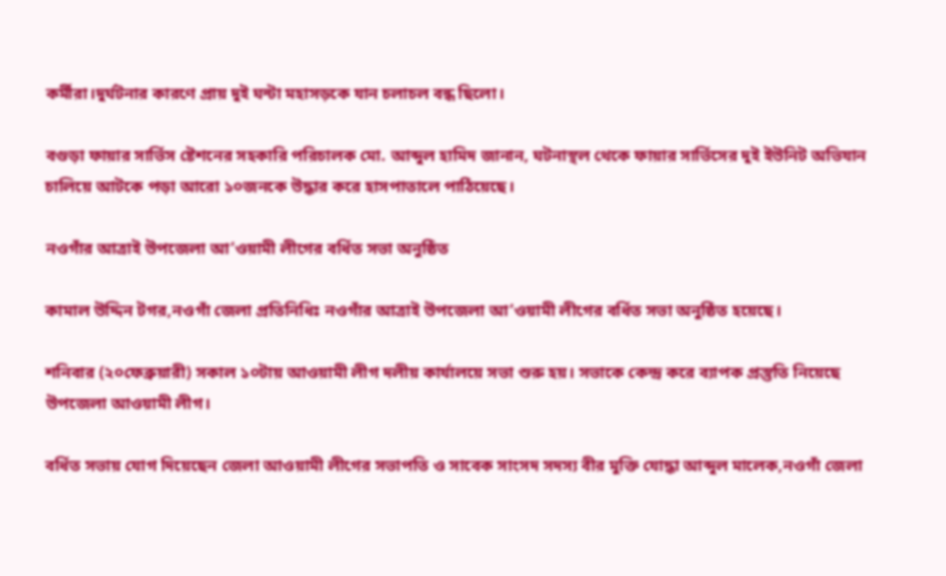কর্মীরা।দুর্ঘটনার কারণে প্রায় দুই ঘন্টা মহাসড়কে যান চলাচল বন্ধ ছিলো।

বগুড়া ফায়ার সার্ভিস ষ্টেশনের সহকারি পরিচালক মো. আব্দুল হামিদ জানান, ঘটনাস্থল থেকে ফায়ার সার্ভিসের দুই ইউনিট অভিযান চালিয়ে আটকে পড়া আরো ১০জনকে উদ্ধার করে হাসপাতালে পাঠিয়েছে।

নওগাঁর আত্রাই উপজেলা আ’ওয়ামী লীগের বর্ধিত সভা অনুষ্ঠিত

কামাল উদ্দিন টগর,নওগাঁ জেলা প্রতিনিধিঃ নওগাঁর আত্রাই উপজেলা আ’ওয়ামী লীগের বর্ধিত সভা অনুষ্ঠিত হয়েছে।

শনিবার (২০ফেব্রুয়ারী) সকাল ১০টায় আওয়ামী লীগ দলীয় কার্যালয়ে সভা শুরু হয়। সভাকে কেন্দ্র করে ব্যাপক প্রস্তুতি নিয়েছে উপজেলা আওয়ামী লীগ।

বর্ধিত সভায় যোগ দিয়েছেন জেলা আওয়ামী লীগের সভাপতি ও সাবেক সাংসদ সদস্য বীর মুক্তি যোদ্ধা আব্দুল মালেক,নওগাঁ জেলা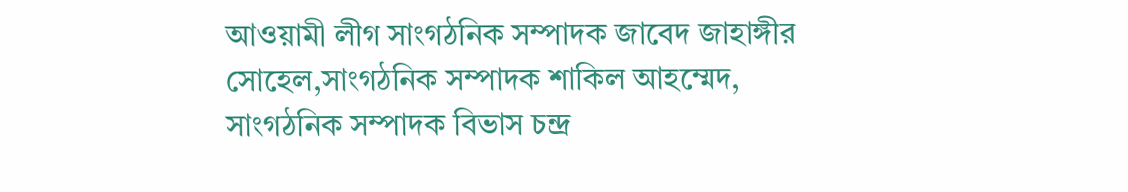আওয়ামী লীগ সাংগঠনিক সম্পাদক জাবেদ জাহাঙ্গীর সোহেল,সাংগঠনিক সম্পাদক শাকিল আহম্মেদ, সাংগঠনিক সম্পাদক বিভাস চন্দ্র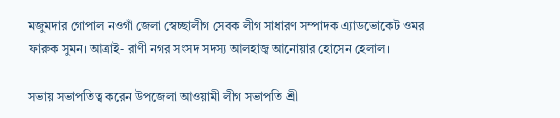মজুমদার গোপাল নওগাঁ জেলা স্বেচ্ছালীগ সেবক লীগ সাধারণ সম্পাদক এ্যাডভোকেট ওমর ফারুক সুমন। আত্রাই- রাণী নগর সংসদ সদস্য আলহাজ্ব আনোয়ার হোসেন হেলাল।

সভায় সভাপতিত্ব করেন উপজেলা আওয়ামী লীগ সভাপতি শ্রী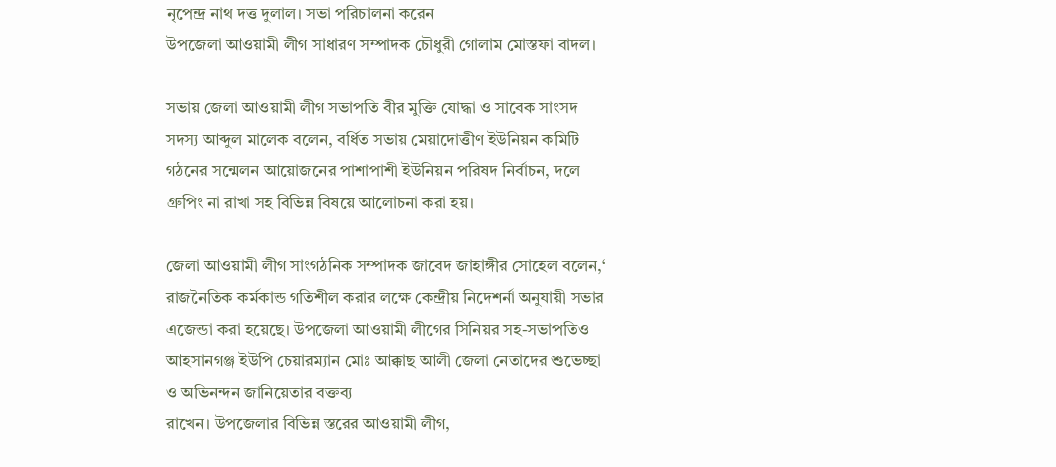নৃপেন্দ্র নাথ দত্ত দুলাল। সভা পরিচালনা করেন
উপজেলা আওয়ামী লীগ সাধারণ সম্পাদক চৌধুরী গোলাম মোস্তফা বাদল।

সভায় জেলা আওয়ামী লীগ সভাপতি বীর মুক্তি যোদ্ধা ও সাবেক সাংসদ সদস্য আব্দুল মালেক বলেন, বর্ধিত সভায় মেয়াদোত্তীণ ইউনিয়ন কমিটি গঠনের সন্মেলন আয়োজনের পাশাপাশী ইউনিয়ন পরিষদ নির্বাচন, দলে গ্রুপিং না রাখা সহ বিভিন্ন বিষয়ে আলোচনা করা হয়।

জেলা আওয়ামী লীগ সাংগঠনিক সম্পাদক জাবেদ জাহাঙ্গীর সোহেল বলেন,‘ রাজনৈতিক কর্মকান্ড গতিশীল করার লক্ষে কেন্দ্রীয় নিদেশর্না অনুযায়ী সভার এজেন্ডা করা হয়েছে। উপজেলা আওয়ামী লীগের সিনিয়র সহ-সভাপতিও আহসানগঞ্জ ইউপি চেয়ারম্যান মোঃ আক্কাছ আলী জেলা নেতাদের শুভেচ্ছা ও অভিনন্দন জানিয়েতার বক্তব্য
রাখেন। উপজেলার বিভিন্ন স্তরের আওয়ামী লীগ,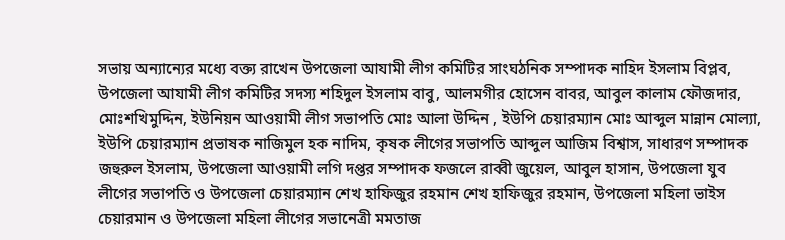সভায় অন্যান্যের মধ্যে বক্ত্য রাখেন উপজেলা আযামী লীগ কমিটির সাংঘঠনিক সম্পাদক নাহিদ ইসলাম বিপ্লব, উপজেলা আযামী লীগ কমিটির সদস্য শহিদুল ইসলাম বাবু, আলমগীর হোসেন বাবর, আবুল কালাম ফৌজদার, মোঃশখিমুদ্দিন, ইউনিয়ন আওয়ামী লীগ সভাপতি মোঃ আলা উদ্দিন , ইউপি চেয়ারম্যান মোঃ আব্দুল মান্নান মোল্যা, ইউপি চেয়ারম্যান প্রভাষক নাজিমুল হক নাদিম, কৃষক লীগের সভাপতি আব্দুল আজিম বিশ্বাস, সাধারণ সম্পাদক জহুরুল ইসলাম, উপজেলা আওয়ামী লগি দপ্তর সম্পাদক ফজলে রাব্বী জুয়েল, আবুল হাসান, উপজেলা যুব লীগের সভাপতি ও উপজেলা চেয়ারম্যান শেখ হাফিজুর রহমান শেখ হাফিজুর রহমান, উপজেলা মহিলা ভাইস চেয়ারমান ও উপজেলা মহিলা লীগের সভানেত্রী মমতাজ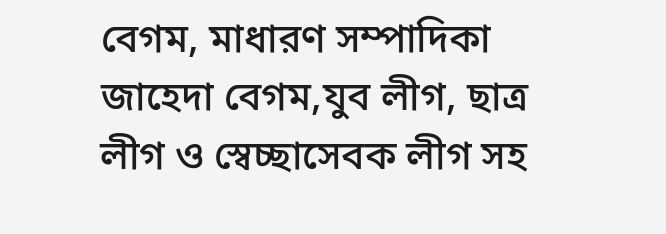বেগম, মাধারণ সম্পাদিকা জাহেদা বেগম,যুব লীগ, ছাত্র লীগ ও স্বেচ্ছাসেবক লীগ সহ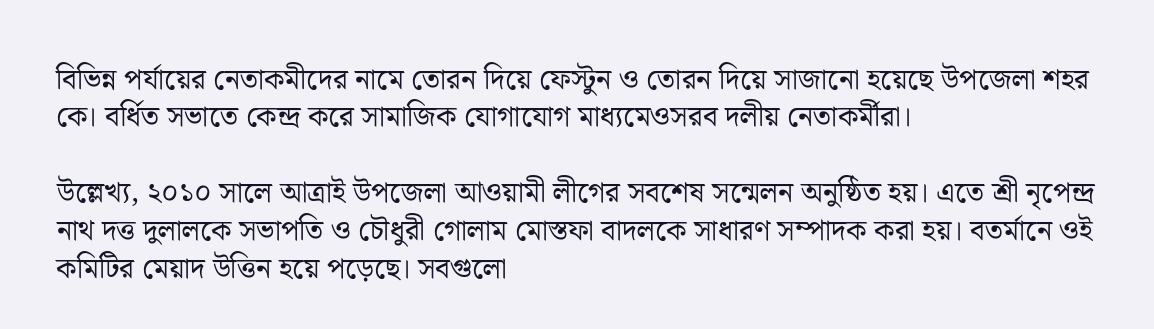বিভিন্ন পর্যায়ের নেতাকমীদের নামে তোরন দিয়ে ফেস্টুন ও তোরন দিয়ে সাজানো হয়েছে উপজেলা শহর কে। বর্ধিত সভাতে কেন্দ্র করে সামাজিক যোগাযোগ মাধ্যমেওসরব দলীয় নেতাকর্মীরা।

উল্লেখ্য, ২০১০ সালে আত্রাই উপজেলা আওয়ামী লীগের সবশেষ সন্মেলন অনুষ্ঠিত হয়। এতে শ্রী নৃপেন্দ্র নাথ দত্ত দুলালকে সভাপতি ও চৌধুরী গোলাম মোস্তফা বাদলকে সাধারণ সম্পাদক করা হয়। বতর্মানে ওই কমিটির মেয়াদ উত্তিন হয়ে পড়েছে। সবগুলো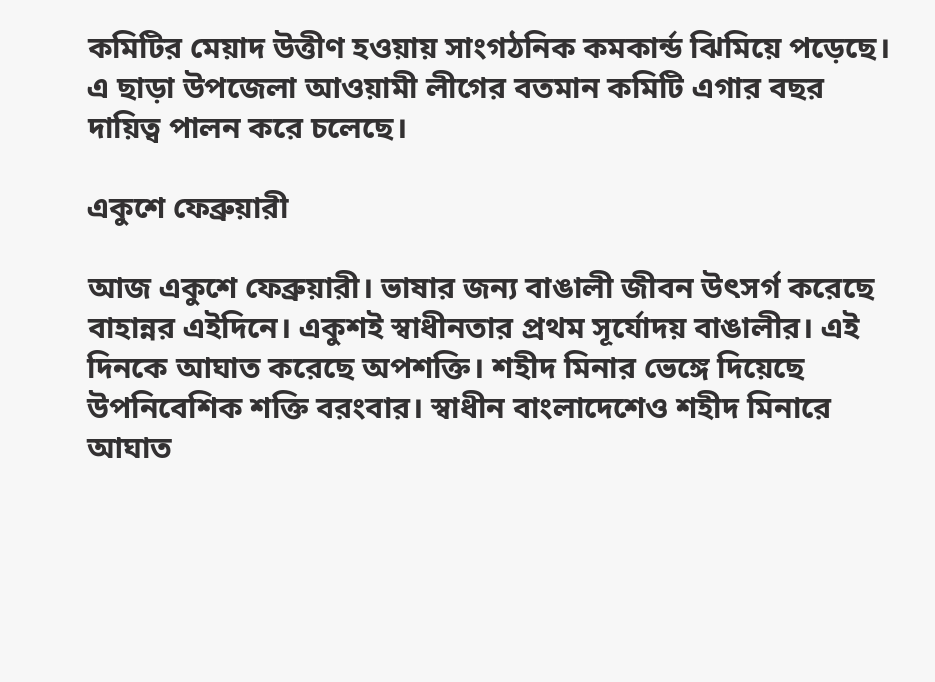কমিটির মেয়াদ উত্তীণ হওয়ায় সাংগঠনিক কমকার্ন্ড ঝিমিয়ে পড়েছে। এ ছাড়া উপজেলা আওয়ামী লীগের বতমান কমিটি এগার বছর দায়িত্ব পালন করে চলেছে।

একুশে ফেব্রুয়ারী

আজ একুশে ফেব্রুয়ারী। ভাষার জন্য বাঙালী জীবন উৎসর্গ করেছে বাহান্নর এইদিনে। একুশই স্বাধীনতার প্রথম সূর্যোদয় বাঙালীর। এই দিনকে আঘাত করেছে অপশক্তি। শহীদ মিনার ভেঙ্গে দিয়েছে উপনিবেশিক শক্তি বরংবার। স্বাধীন বাংলাদেশেও শহীদ মিনারে আঘাত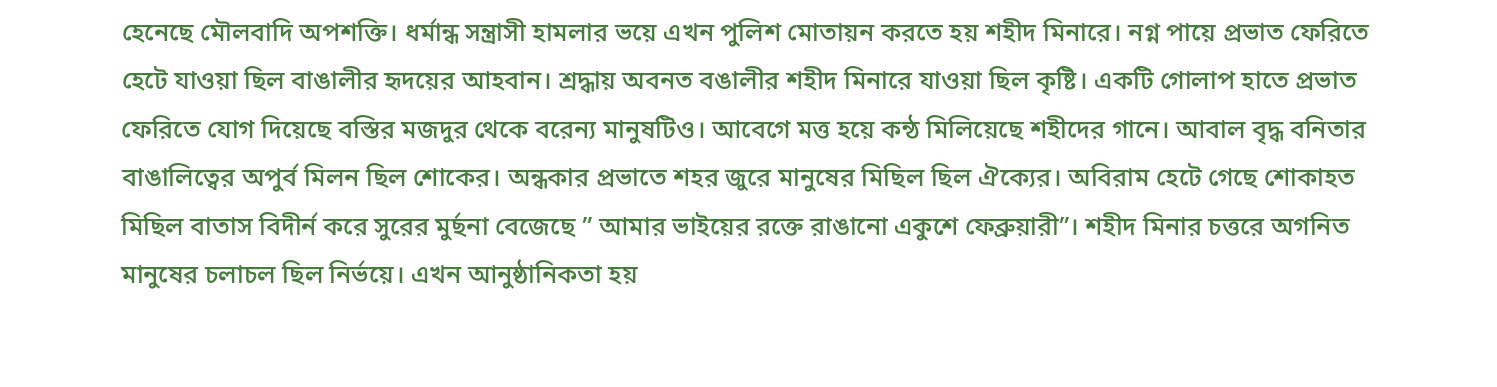হেনেছে মৌলবাদি অপশক্তি। ধর্মান্ধ সন্ত্রাসী হামলার ভয়ে এখন পুলিশ মোতায়ন করতে হয় শহীদ মিনারে। নগ্ন পায়ে প্রভাত ফেরিতে হেটে যাওয়া ছিল বাঙালীর হৃদয়ের আহবান। শ্রদ্ধায় অবনত বঙালীর শহীদ মিনারে যাওয়া ছিল কৃষ্টি। একটি গোলাপ হাতে প্রভাত ফেরিতে যোগ দিয়েছে বস্তির মজদুর থেকে বরেন্য মানুষটিও। আবেগে মত্ত হয়ে কন্ঠ মিলিয়েছে শহীদের গানে। আবাল বৃদ্ধ বনিতার বাঙালিত্বের অপুর্ব মিলন ছিল শোকের। অন্ধকার প্রভাতে শহর জুরে মানুষের মিছিল ছিল ঐক্যের। অবিরাম হেটে গেছে শোকাহত মিছিল বাতাস বিদীর্ন করে সুরের মুর্ছনা বেজেছে ” আমার ভাইয়ের রক্তে রাঙানো একুশে ফেব্রুয়ারী”। শহীদ মিনার চত্তরে অগনিত মানুষের চলাচল ছিল নির্ভয়ে। এখন আনুষ্ঠানিকতা হয়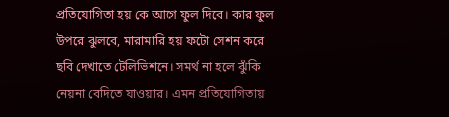প্রতিযোগিতা হয় কে আগে ফুল দিবে। কার ফুল উপরে ঝুলবে, মারামারি হয় ফটো সেশন করে ছবি দেখাতে টেলিভিশনে। সমর্থ না হলে ঝুঁকি নেয়না বেদিতে যাওয়ার। এমন প্রতিযোগিতায়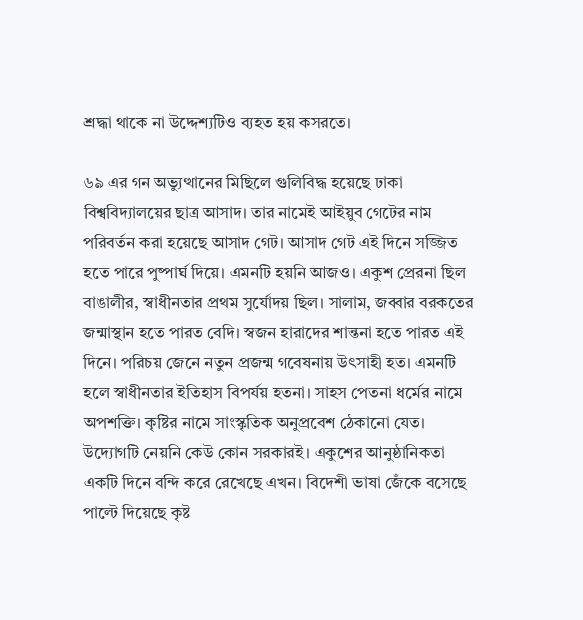শ্রদ্ধা থাকে না উদ্দেশ্যটিও ব্যহত হয় কসরতে।

৬৯ এর গন অভ্যুত্থানের মিছিলে গুলিবিদ্ধ হয়েছে ঢাকা বিশ্ববিদ্যালয়ের ছাত্র আসাদ। তার নামেই আইয়ুব গেটের নাম পরিবর্তন করা হয়েছে আসাদ গেট। আসাদ গেট এই দিনে সজ্জিত হতে পারে পুষ্পার্ঘ দিয়ে। এমনটি হয়নি আজও। একুশ প্রেরনা ছিল বাঙালীর, স্বাধীনতার প্রথম সুর্যোদয় ছিল। সালাম, জব্বার বরকতের জন্মাস্থান হতে পারত বেদি। স্বজন হারাদের শান্তনা হতে পারত এই দিনে। পরিচয় জেনে নতুন প্রজন্ম গবেষনায় উৎসাহী হত। এমনটি হলে স্বাধীনতার ইতিহাস বিপর্যয় হতনা। সাহস পেতনা ধর্মের নামে অপশক্তি। কৃষ্টির নামে সাংস্কৃতিক অনুপ্রবেশ ঠেকানো যেত। উদ্যোগটি নেয়নি কেউ কোন সরকারই। একুশের আনুষ্ঠানিকতা একটি দিনে বন্দি করে রেখেছে এখন। বিদেশী ভাষা জেঁকে বসেছে পাল্টে দিয়েছে কৃষ্ট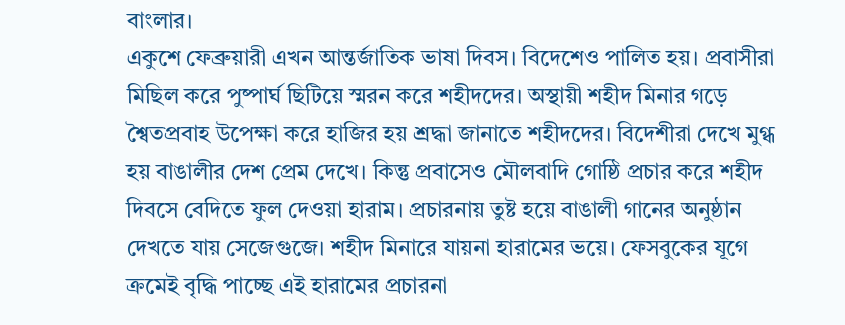বাংলার।
একুশে ফেব্রুয়ারী এখন আন্তর্জাতিক ভাষা দিবস। বিদেশেও পালিত হয়। প্রবাসীরা মিছিল করে পুষ্পার্ঘ ছিটিয়ে স্মরন করে শহীদদের। অস্থায়ী শহীদ মিনার গড়ে শ্বৈতপ্রবাহ উপেক্ষা করে হাজির হয় শ্রদ্ধা জানাতে শহীদদের। বিদেশীরা দেখে মুগ্ধ হয় বাঙালীর দেশ প্রেম দেখে। কিন্তু প্রবাসেও মৌলবাদি গোষ্ঠি প্রচার করে শহীদ দিবসে বেদিতে ফুল দেওয়া হারাম। প্রচারনায় তুষ্ট হয়ে বাঙালী গানের অনুষ্ঠান দেখতে যায় সেজেগুজে। শহীদ মিনারে যায়না হারামের ভয়ে। ফেসবুকের যূগে ক্রমেই বৃদ্ধি পাচ্ছে এই হারামের প্রচারনা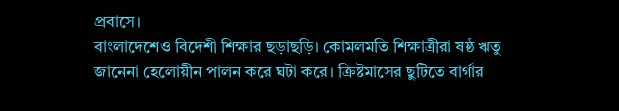প্রবাসে।
বাংলাদেশেও বিদেশী শিক্ষার ছড়াছড়ি। কোমলমতি শিক্ষাত্রীরা ষষ্ঠ ঋতু জানেনা হেলোয়ীন পালন করে ঘটা করে। ক্রিষ্টমাসের ছুটিতে বার্গার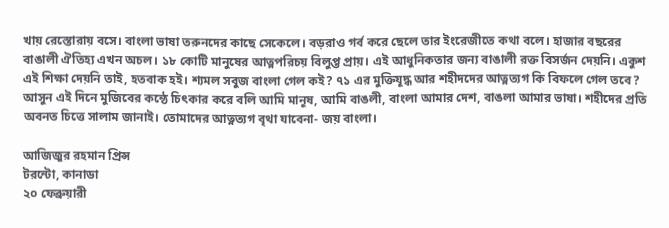খায় রেস্তোরায় বসে। বাংলা ভাষা তরুনদের কাছে সেকেলে। বড়রাও গর্ব করে ছেলে তার ইংরেজীতে কথা বলে। হাজার বছরের বাঙালী ঐতিহ্য এখন অচল। ১৮ কোটি মানুষের আত্নপরিচয় বিলুপ্ত প্রায়। এই আধুনিকতার জন্য বাঙালী রক্ত বিসর্জন দেয়নি। একুশ এই শিক্ষা দেয়নি তাই, হতবাক হই। শ্যমল সবুজ বাংলা গেল কই? ৭১ এর মুক্তিযূদ্ধ আর শহীদদের আত্নত্যগ কি বিফলে গেল তবে? আসুন এই দিনে মুজিবের কন্ঠে চিৎকার করে বলি আমি মানূষ, আমি বাঙলী, বাংলা আমার দেশ, বাঙলা আমার ভাষা। শহীদের প্রতি অবনত চিত্তে সালাম জানাই। তোমাদের আত্নত্যগ বৃথা যাবেনা- জয় বাংলা।

আজিজুর রহমান প্রিন্স
টরন্টো, কানাডা
২০ ফেব্রুয়ারী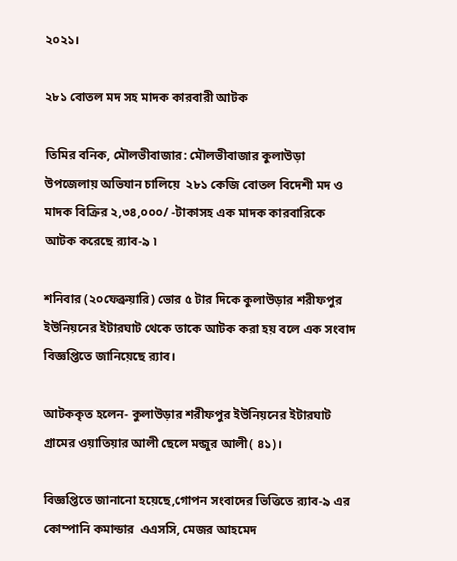২০২১।

২৮১ বোতল মদ সহ মাদক কারবারী আটক

তিমির বনিক, মৌলভীবাজার: মৌলভীবাজার কুলাউড়া উপজেলায় অভিযান চালিয়ে  ২৮১ কেজি বোতল বিদেশী মদ ও মাদক বিক্রির ২,৩৪,০০০/ -টাকাসহ এক মাদক কারবারিকে আটক করেছে র‍্যাব-৯ ৷

শনিবার (২০ফেব্রুয়ারি) ভোর ৫ টার দিকে কুলাউড়ার শরীফপুর ইউনিয়নের ইটারঘাট থেকে তাকে আটক করা হয় বলে এক সংবাদ বিজ্ঞপ্তিতে জানিয়েছে র‌্যাব।

আটককৃত হলেন- কুলাউড়ার শরীফপুর ইউনিয়নের ইটারঘাট গ্রামের ওয়াতিয়ার আলী ছেলে মন্জুর আলী( ৪১)।

বিজ্ঞপ্তিতে জানানো হয়েছে,গোপন সংবাদের ভিত্তিতে র‍্যাব-৯ এর কোম্পানি কমান্ডার  এএসসি, মেজর আহমেদ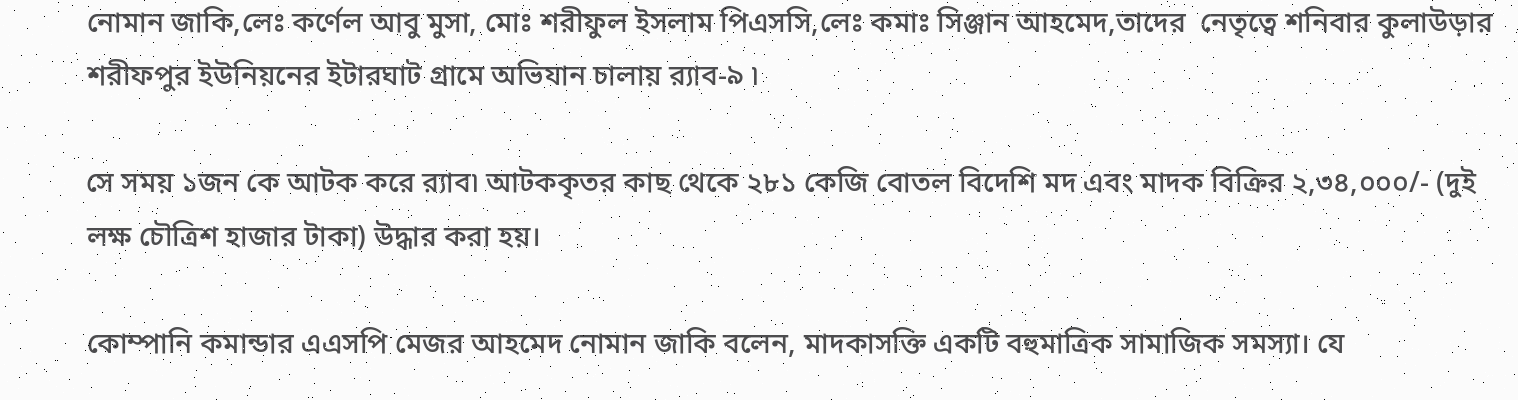নোমান জাকি,লেঃ কর্ণেল আবু মুসা, মোঃ শরীফুল ইসলাম পিএসসি,লেঃ কমাঃ সিঞ্জান আহমেদ,তাদের  নেতৃত্বে শনিবার কুলাউড়ার  শরীফপুর ইউনিয়নের ইটারঘাট গ্রামে অভিযান চালায় র‍্যাব-৯ ৷

সে সময় ১জন কে আটক করে র‍্যাব৷ আটককৃতর কাছ থেকে ২৮১ কেজি বোতল বিদেশি মদ এবং মাদক বিক্রির ২,৩৪,০০০/- (দুই লক্ষ চৌত্রিশ হাজার টাকা) উদ্ধার করা হয়।

কোম্পানি কমান্ডার এএসপি মেজর আহমেদ নোমান জাকি বলেন, মাদকাসক্তি একটি বহুমাত্রিক সামাজিক সমস্যা। যে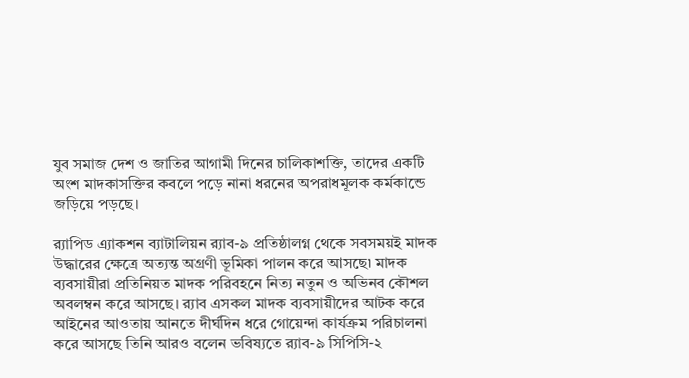যুব সমাজ দেশ ও জাতির আগামী দিনের চালিকাশক্তি, তাদের একটি অংশ মাদকাসক্তির কবলে পড়ে নানা ধরনের অপরাধমূলক কর্মকান্ডে জড়িয়ে পড়ছে।

র‌্যাপিড এ্যাকশন ব্যাটালিয়ন র‌্যাব-৯ প্রতিষ্ঠালগ্ন থেকে সবসময়ই মাদক উদ্ধারের ক্ষেত্রে অত্যন্ত অগ্রণী ভূমিকা পালন করে আসছে৷ মাদক ব্যবসায়ীরা প্রতিনিয়ত মাদক পরিবহনে নিত্য নতুন ও অভিনব কৌশল অবলম্বন করে আসছে। র‌্যাব এসকল মাদক ব্যবসায়ীদের আটক করে আইনের আওতায় আনতে দীর্ঘদিন ধরে গোয়েন্দা কার্যক্রম পরিচালনা করে আসছে তিনি আরও বলেন ভবিষ্যতে র‌্যাব-৯ সিপিসি-২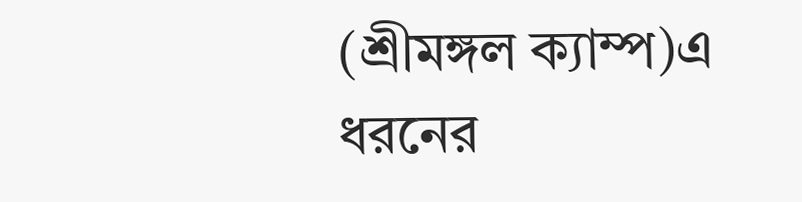(শ্রীমঙ্গল ক্যাম্প)এ ধরনের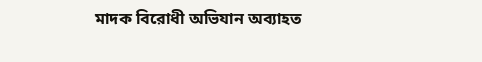মাদক বিরোধী অভিযান অব্যাহত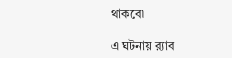থাকবে৷

এ ঘটনায় র‍্যাব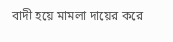বাদী হয়ে মামলা দায়ের করে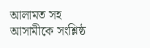আলামত সহ আসামীকে সংশ্লিষ্ঠ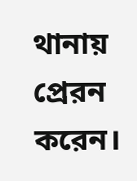থানায় প্রেরন করেন।